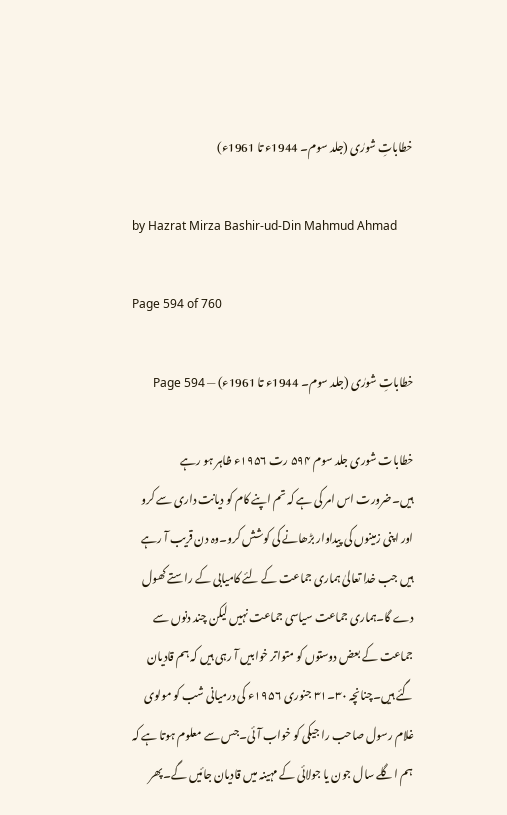خطاباتِ شورٰی (جلد سوم۔ 1944ء تا 1961ء)

by Hazrat Mirza Bashir-ud-Din Mahmud Ahmad

Page 594 of 760

خطاباتِ شورٰی (جلد سوم۔ 1944ء تا 1961ء) — Page 594

خطابات شوری جلد سوم ۵۹۴ رت ۱۹۵۶ء ظاہر ہو رہے ہیں۔ضرورت اس امر کی ہے کہ تم اپنے کام کو دیانت داری سے کرو اور اپنی زمینوں کی پیداوار بڑھانے کی کوشش کرو۔وہ دن قریب آ رہے ہیں جب خدا تعالیٰ ہماری جماعت کے لئے کامیابی کے راستے کھول دے گا۔ہماری جماعت سیاسی جماعت نہیں لیکن چند دنوں سے جماعت کے بعض دوستوں کو متواتر خوابیں آ رہی ہیں کہ ہم قادیان گئے ہیں۔چنانچہ ۳۰۔۳۱ جنوری ۱۹۵۶ء کی درمیانی شب کو مولوی غلام رسول صاحب را جیکی کو خواب آئی۔جس سے معلوم ہوتا ہے کہ ہم اگلے سال جون یا جولائی کے مہینہ میں قادیان جائیں گے۔پھر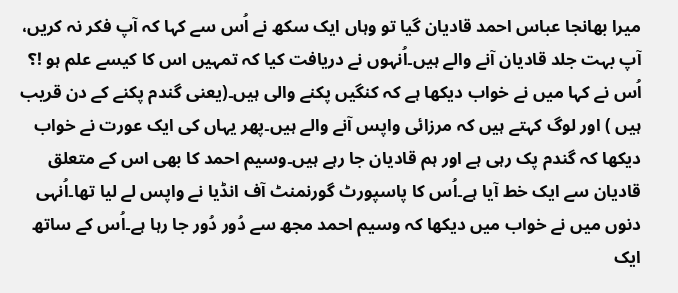میرا بھانجا عباس احمد قادیان گیا تو وہاں ایک سکھ نے اُس سے کہا کہ آپ فکر نہ کریں، آپ بہت جلد قادیان آنے والے ہیں۔اُنہوں نے دریافت کیا کہ تمہیں اس کا کیسے علم ہو !؟ اُس نے کہا میں نے خواب دیکھا ہے کہ کنگیں پکنے والی ہیں۔(یعنی گندم پکنے کے دن قریب ہیں ) اور لوگ کہتے ہیں کہ مرزائی واپس آنے والے ہیں۔پھر یہاں کی ایک عورت نے خواب دیکھا کہ گندم پک رہی ہے اور ہم قادیان جا رہے ہیں۔وسیم احمد کا بھی اس کے متعلق قادیان سے ایک خط آیا ہے۔اُس کا پاسپورٹ گورنمنٹ آف انڈیا نے واپس لے لیا تھا۔اُنہی دنوں میں نے خواب میں دیکھا کہ وسیم احمد مجھ سے دُور دُور جا رہا ہے۔اُس کے ساتھ ایک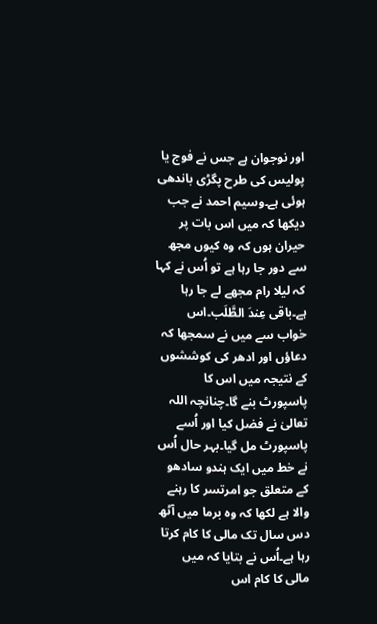اور نوجوان ہے جس نے فوج یا پولیس کی طرح پگڑی باندھی ہوئی ہے۔وسیم احمد نے جب دیکھا کہ میں اس بات پر حیران ہوں کہ وہ کیوں مجھ سے دور جا رہا ہے تو اُس نے کہا کہ لیلا رام مجھے لے جا رہا ہے۔باقی عِندَ الطَّلَب۔اس خواب سے میں نے سمجھا کہ دعاؤں اور ادھر کی کوششوں کے نتیجہ میں اس کا پاسپورٹ بنے گا۔چنانچہ اللہ تعالیٰ نے فضل کیا اور اُسے پاسپورٹ مل گیا۔بہر حال اُس نے خط میں ایک ہندو سادھو کے متعلق جو امرتسر کا رہنے والا ہے لکھا کہ وہ برما میں آٹھ دس سال تک مالی کا کام کرتا رہا ہے۔اُس نے بتایا کہ میں مالی کا کام اس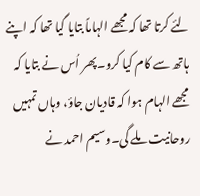لئے کرتا تھا کہ مجھے الہاماً بتایا گیا تھا کہ اپنے ہاتھ سے کام کیا کرو۔پھر اُس نے بتایا کہ مجھے الہام ہوا کہ قادیان جاؤ، وہاں تمہیں روحانیت ملے گی۔وسیم احمد نے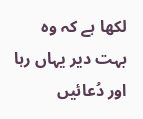لکھا ہے کہ وہ بہت دیر یہاں رہا اور دُعائیں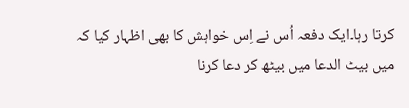کرتا رہا۔ایک دفعہ اُس نے اِس خواہش کا بھی اظہار کیا کہ میں بیٹ الدعا میں بیٹھ کر دعا کرنا